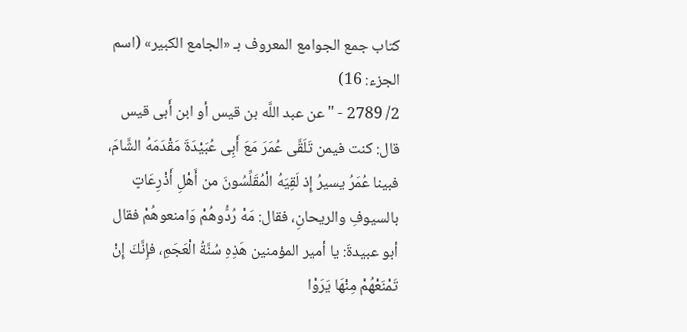كتاب جمع الجوامع المعروف بـ «الجامع الكبير» (اسم الجزء: 16)
2/ 2789 - "عن عبد اللَّه بن قيس أو ابن أَبى قيس قال: كنت فيمن تَلَقَّى عُمَرَ مَعَ أَبِى عُبَيْدَةَ مَقْدَمَهُ الشَّامَ، فبينا عُمَرُ يسيرُ إِذ لَقِيَهُ الْمُقَلِّسُونَ من أَهْلِ أَذْرِعَاتٍ بالسيوفِ والريحانِ، فقال: مَهْ رُدُّوهُمْ وَامنعوهُمْ فقال أبو عبيدةَ: يا أمير المؤمنين هَذِهِ سُنَّةُ الْعَجَمِ، فإِنَّكَ إِنْ تَمْنَعْهُمْ مِنْهَا يَرَوْا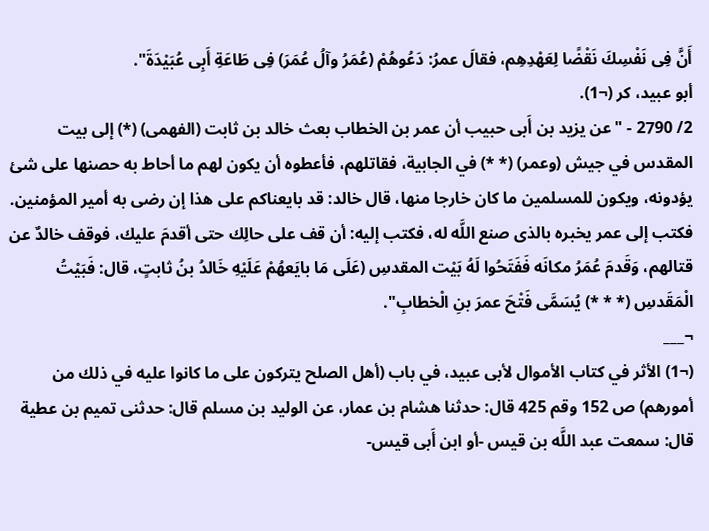أَنَّ فِى نَفْسِكَ نَقْضًا لِعَهْدِهِم، فقالَ عمرُ: دَعُوهُمْ (عُمَرُ وآلُ عُمَرَ) فِى طَاعَةِ أَبِى عُبَيْدَةَ".
أبو عبيد، كر (¬1).
2/ 2790 - "عن يزيد بن أَبى حبيب أن عمر بن الخطاب بعث خالد بن ثابت (الفهمى) (*) إلى بيت المقدس في جيش (وعمر) (* *) في الجابية، فقاتلهم، فأعطوه أن يكون لهم ما أحاط به حصنها على شئ يؤدونه، ويكون للمسلمين ما كان خارجا منها، قال خالد: قد بايعناكم على هذا إن رضى به أمير المؤمنين. فكتب إلى عمر يخبره بالذى صنع اللَّه له، فكتب إليه: أن قف على حالِك حتى أقدمَ عليك، فوقف خالدٌ عن قتالهم، وَقَدمَ عُمَرُ مكانَه فَفَتَحُوا لَهُ بَيْت المقدسِ (عَلَى مَا بايَعهُمْ عَلَيْهِ خَالدُ بنُ ثابتٍ، قال: فَبَيْتُ الْمَقَدسِ (* * *) يُسَمَّى فَتْحَ عمرَ بنِ الْخطابِ".
¬___
(¬1) الأثر في كتاب الأموال لأبى عبيد، في باب (أهل الصلح يتركون على ما كانوا عليه في ذلك من أمورهم) ص 152 وقم 425 قال: حدثنا هشام بن عمار، عن الوليد بن مسلم قال: حدثنى تميم بن عطية قال: سمعت عبد اللَّه بن قيس -أو ابن أَبى قيس-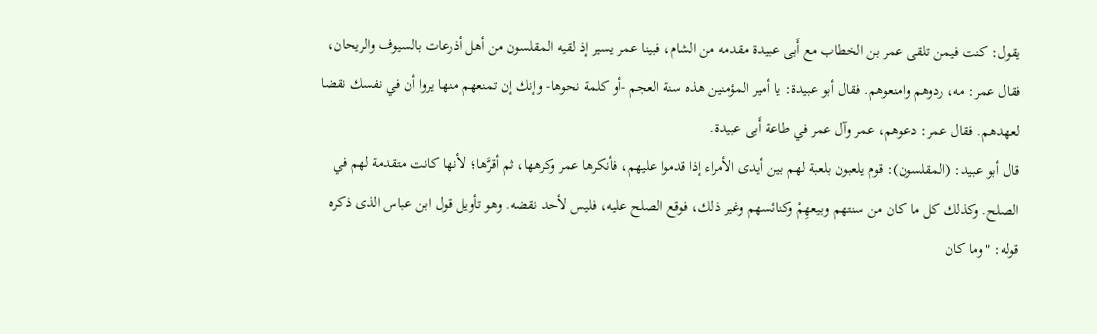يقول: كنت فيمن تلقى عمر بن الخطاب مع أَبى عبيدة مقدمه من الشام، فبينا عمر يسير إذ لقيه المقلسون من أهل أذرعات بالسيوف والريحان، فقال عمر: مه، ردوهم وامنعوهم. فقال أبو عبيدة: يا أمير المؤمنين هذه سنة العجم -أو كلمة نحوها- وإنك إن تمنعهم منها يروا أن في نفسك نقضا لعهدهم. فقال عمر: دعوهم، عمر وآل عمر في طاعة أَبى عبيدة.
قال أبو عبيد: (المقلسون): قوم يلعبون بلعبة لهم بين أيدى الأمراء إذا قدموا عليهم، فأنكرها عمر وكرهها، ثم أقرَّها؛ لأنها كانت متقدمة لهم في الصلح. وكذلك كل ما كان من سنتهم وبيعهِمْ وكنائسهم وغير ذلك، فوقع الصلح عليه، فليس لأحد نقضه. وهو تأويل قول ابن عباس الذى ذكره قوله: "وما كان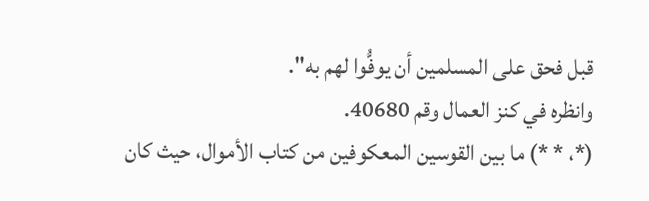قبل فحق على المسلمين أن يوفُّوا لهم به".
وانظره في كنز العمال وقم 40680.
(*، * *) ما بين القوسين المعكوفين من كتاب الأموال، حيث كان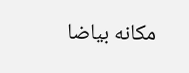مكانه بياضا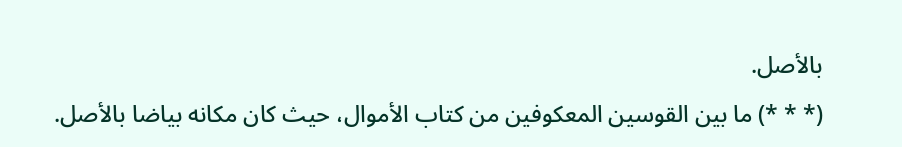بالأصل.
(* * *) ما بين القوسين المعكوفين من كتاب الأموال، حيث كان مكانه بياضا بالأصل.